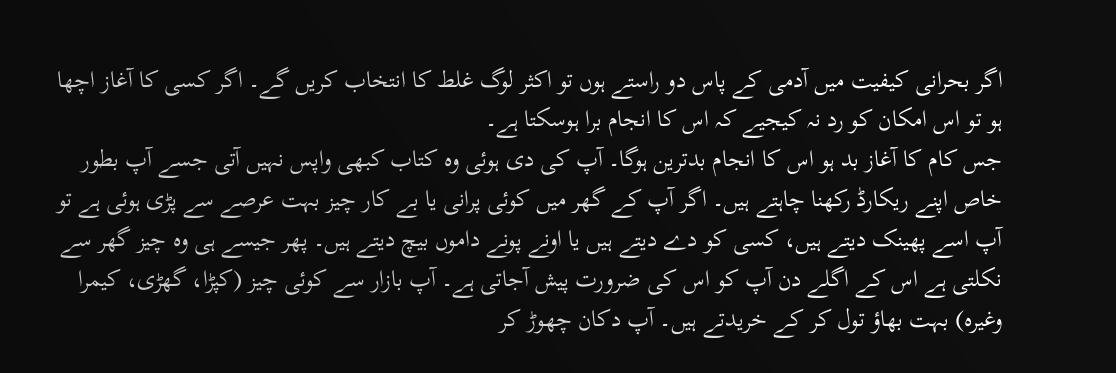اگر بحرانی کیفیت میں آدمی کے پاس دو راستے ہوں تو اکثر لوگ غلط کا انتخاب کریں گے۔ اگر کسی کا آغاز اچھا ہو تو اس امکان کو رد نہ کیجیے کہ اس کا انجام برا ہوسکتا ہے۔
جس کام کا آغاز بد ہو اس کا انجام بدترین ہوگا۔ آپ کی دی ہوئی وہ کتاب کبھی واپس نہیں آتی جسے آپ بطور خاص اپنے ریکارڈ رکھنا چاہتے ہیں۔ اگر آپ کے گھر میں کوئی پرانی یا بے کار چیز بہت عرصے سے پڑی ہوئی ہے تو آپ اسے پھینک دیتے ہیں، کسی کو دے دیتے ہیں یا اونے پونے داموں بیچ دیتے ہیں۔ پھر جیسے ہی وہ چیز گھر سے نکلتی ہے اس کے اگلے دن آپ کو اس کی ضرورت پیش آجاتی ہے۔ آپ بازار سے کوئی چیز (کپڑا، گھڑی، کیمرا وغیرہ) بہت بھاؤ تول کر کے خریدتے ہیں۔ آپ دکان چھوڑ کر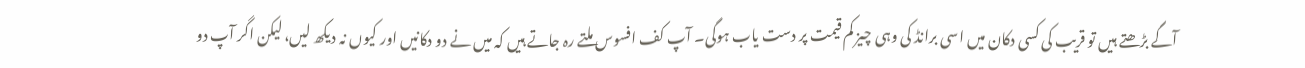آگے بڑھتے ہیں تو قریب کی کسی دکان میں اسی برانڈ کی وہی چیز کم قیمت پر دست یاب ہوگی۔ آپ کف افسوس ملتے رہ جاتے ہیں کہ میں نے دو دکانیں اور کیوں نہ دیکھ لیں، لیکن اگر آپ دو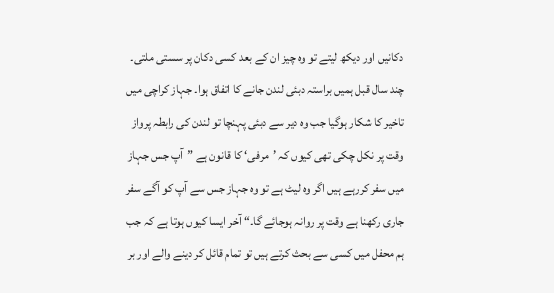دکانیں اور دیکھ لیتے تو وہ چیز ان کے بعد کسی دکان پر سستی ملتی۔
چند سال قبل ہمیں براستہ دبئی لندن جانے کا اتفاق ہوا۔ جہاز کراچی میں تاخیر کا شکار ہوگیا جب وہ دیر سے دبئی پہنچا تو لندن کی رابطہ پرواز وقت پر نکل چکی تھی کیوں کہ ’مرفی‘ کا قانون ہے ”آپ جس جہاز میں سفر کررہے ہیں اگر وہ لیٹ ہے تو وہ جہاز جس سے آپ کو آگے سفر جاری رکھنا ہے وقت پر روانہ ہوجائے گا۔“ آخر ایسا کیوں ہوتا ہے کہ جب ہم محفل میں کسی سے بحث کرتے ہیں تو تمام قائل کر دینے والے اور بر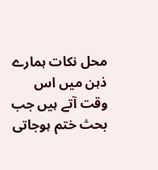محل نکات ہمارے ذہن میں اس وقت آتے ہیں جب بحث ختم ہوجاتی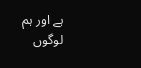ہے اور ہم لوگوں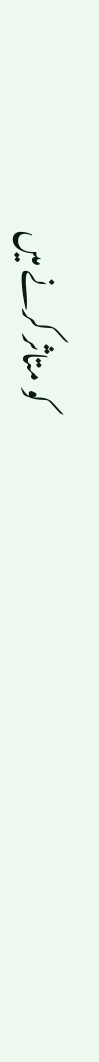کو متاثر کرنے میں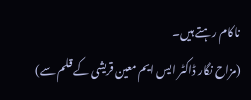ناکام رہتے ہیں۔
(مزاح نگار ڈاکٹر ایس ایم معین قریشی کے قلم سے)